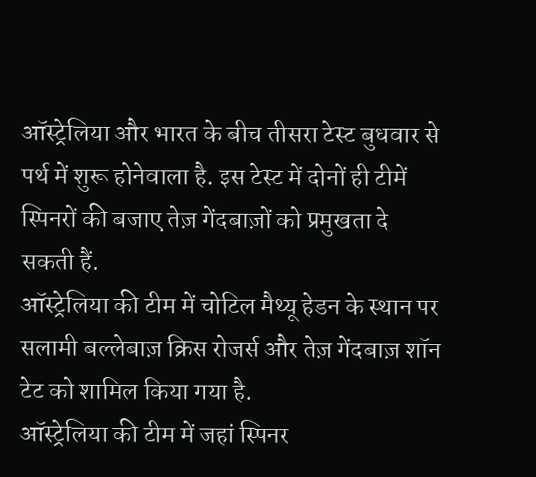ऑस्ट्रेलिया और भारत के बीच तीसरा टेस्ट बुधवार से पर्थ में शुरू होनेवाला है. इस टेस्ट में दोनों ही टीमें स्पिनरों की बजाए तेज़ गेंदबाज़ों को प्रमुखता दे सकती हैं.
ऑस्ट्रेलिया की टीम में चोटिल मैथ्यू हेडन के स्थान पर सलामी बल्लेबाज़ क्रिस रोजर्स और तेज़ गेंदबाज़ शॉन टेट को शामिल किया गया है.
ऑस्ट्रेलिया की टीम में जहां स्पिनर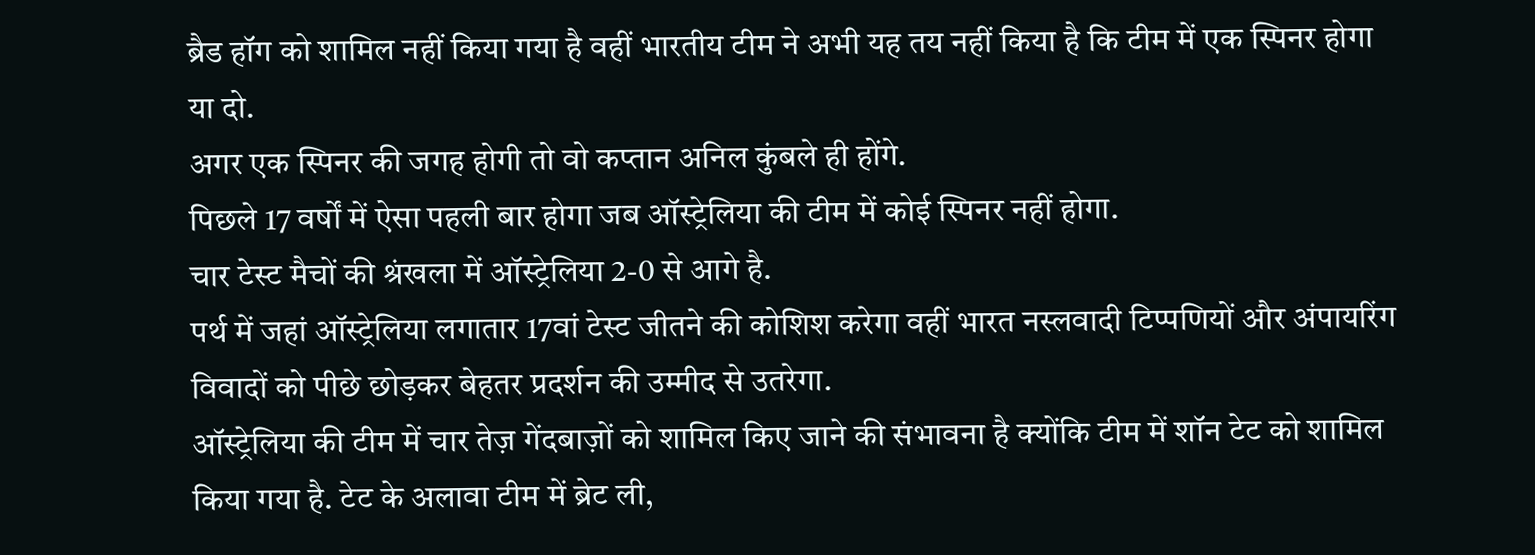ब्रैड हॉग को शामिल नहीं किया गया है वहीं भारतीय टीम ने अभी यह तय नहीं किया है कि टीम में एक स्पिनर होगा या दो.
अगर एक स्पिनर की जगह होगी तो वो कप्तान अनिल कुंबले ही होंगे.
पिछले 17 वर्षों में ऐसा पहली बार होगा जब ऑस्ट्रेलिया की टीम में कोई स्पिनर नहीं होगा.
चार टेस्ट मैचों की श्रंखला में ऑस्ट्रेलिया 2-0 से आगे है.
पर्थ में जहां ऑस्ट्रेलिया लगातार 17वां टेस्ट जीतने की कोशिश करेगा वहीं भारत नस्लवादी टिप्पणियों और अंपायरिंग विवादों को पीछे छोड़कर बेहतर प्रदर्शन की उम्मीद से उतरेगा.
ऑस्ट्रेलिया की टीम में चार तेज़ गेंदबाज़ों को शामिल किए जाने की संभावना है क्योंकि टीम में शॉन टेट को शामिल किया गया है. टेट के अलावा टीम में ब्रेट ली,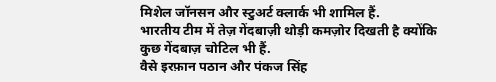मिशेल जॉनसन और स्टुअर्ट क्लार्क भी शामिल हैं.
भारतीय टीम में तेज़ गेंदबाज़ी थोड़ी कमज़ोर दिखती है क्योंकि कुछ गेंदबाज़ चोटिल भी हैं.
वैसे इरफ़ान पठान और पंकज सिंह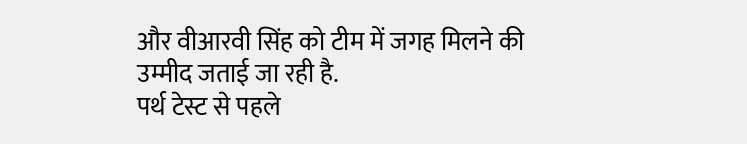और वीआरवी सिंह को टीम में जगह मिलने की उम्मीद जताई जा रही है.
पर्थ टेस्ट से पहले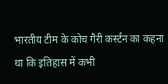भारतीय टीम के कोच गैरी कर्स्टन का कहना था कि इतिहास में कभी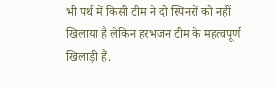भी पर्थ में किसी टीम ने दो स्पिनरों को नहीं खिलाया है लेकिन हरभजन टीम के महत्वपूर्ण खिलाड़ी हैं.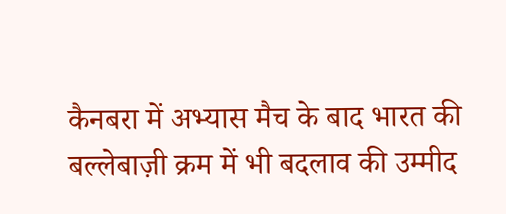कैनबरा में अभ्यास मैच के बाद भारत की बल्लेबाज़ी क्रम में भी बदलाव की उम्मीद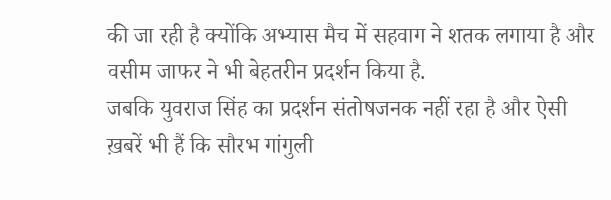की जा रही है क्योंकि अभ्यास मैच में सहवाग ने शतक लगाया है और वसीम जाफर ने भी बेहतरीन प्रदर्शन किया है.
जबकि युवराज सिंह का प्रदर्शन संतोषजनक नहीं रहा है और ऐसी ख़बरें भी हैं कि सौरभ गांगुली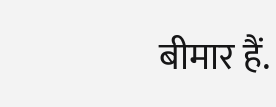बीमार हैं.